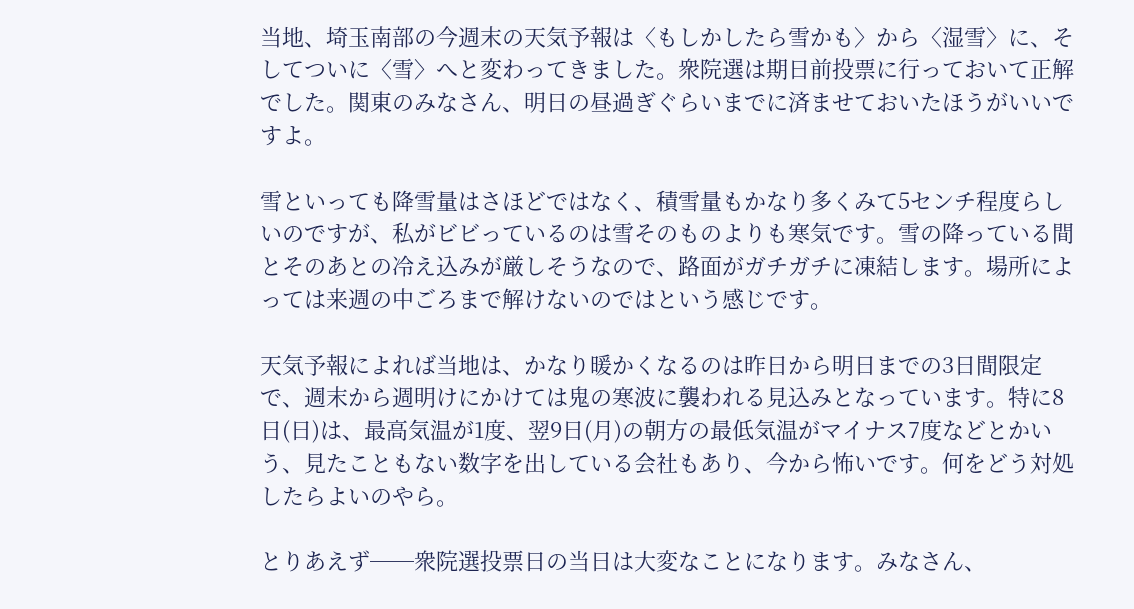当地、埼玉南部の今週末の天気予報は〈もしかしたら雪かも〉から〈湿雪〉に、そしてついに〈雪〉へと変わってきました。衆院選は期日前投票に行っておいて正解でした。関東のみなさん、明日の昼過ぎぐらいまでに済ませておいたほうがいいですよ。

雪といっても降雪量はさほどではなく、積雪量もかなり多くみて5センチ程度らしいのですが、私がビビっているのは雪そのものよりも寒気です。雪の降っている間とそのあとの冷え込みが厳しそうなので、路面がガチガチに凍結します。場所によっては来週の中ごろまで解けないのではという感じです。

天気予報によれば当地は、かなり暖かくなるのは昨日から明日までの3日間限定で、週末から週明けにかけては鬼の寒波に襲われる見込みとなっています。特に8日(日)は、最高気温が1度、翌9日(月)の朝方の最低気温がマイナス7度などとかいう、見たこともない数字を出している会社もあり、今から怖いです。何をどう対処したらよいのやら。

とりあえず──衆院選投票日の当日は大変なことになります。みなさん、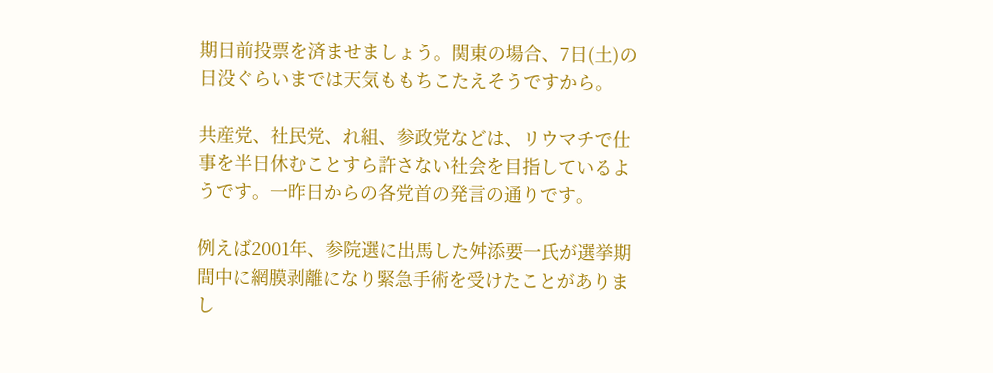期日前投票を済ませましょう。関東の場合、7日(土)の日没ぐらいまでは天気ももちこたえそうですから。

共産党、社民党、れ組、参政党などは、リウマチで仕事を半日休むことすら許さない社会を目指しているようです。一昨日からの各党首の発言の通りです。

例えば2001年、参院選に出馬した舛添要一氏が選挙期間中に網膜剥離になり緊急手術を受けたことがありまし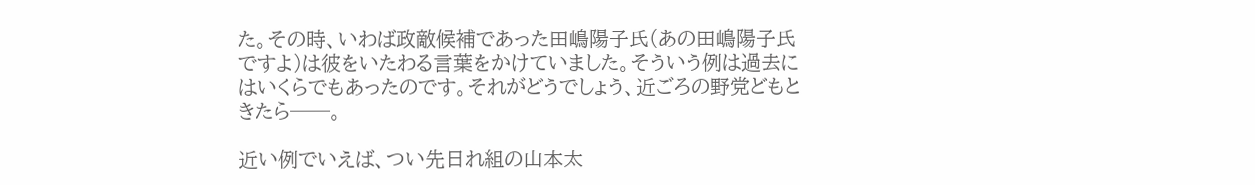た。その時、いわば政敵候補であった田嶋陽子氏(あの田嶋陽子氏ですよ)は彼をいたわる言葉をかけていました。そういう例は過去にはいくらでもあったのです。それがどうでしょう、近ごろの野党どもときたら──。

近い例でいえば、つい先日れ組の山本太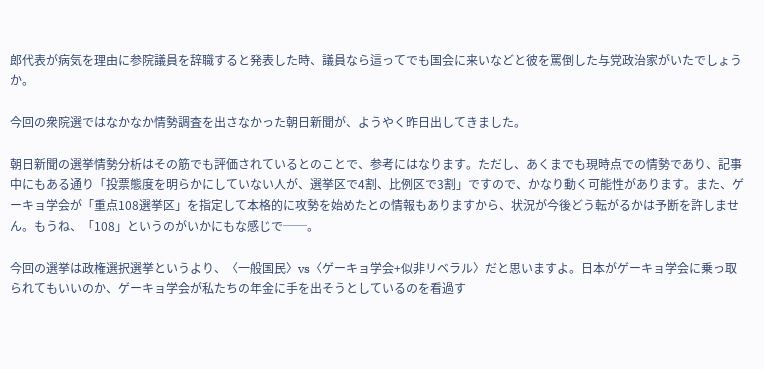郎代表が病気を理由に参院議員を辞職すると発表した時、議員なら這ってでも国会に来いなどと彼を罵倒した与党政治家がいたでしょうか。

今回の衆院選ではなかなか情勢調査を出さなかった朝日新聞が、ようやく昨日出してきました。

朝日新聞の選挙情勢分析はその筋でも評価されているとのことで、参考にはなります。ただし、あくまでも現時点での情勢であり、記事中にもある通り「投票態度を明らかにしていない人が、選挙区で4割、比例区で3割」ですので、かなり動く可能性があります。また、ゲーキョ学会が「重点108選挙区」を指定して本格的に攻勢を始めたとの情報もありますから、状況が今後どう転がるかは予断を許しません。もうね、「108」というのがいかにもな感じで──。

今回の選挙は政権選択選挙というより、〈一般国民〉vs〈ゲーキョ学会+似非リベラル〉だと思いますよ。日本がゲーキョ学会に乗っ取られてもいいのか、ゲーキョ学会が私たちの年金に手を出そうとしているのを看過す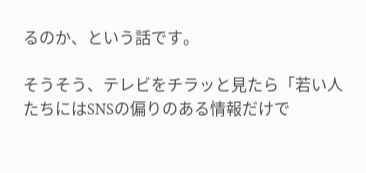るのか、という話です。

そうそう、テレビをチラッと見たら「若い人たちにはSNSの偏りのある情報だけで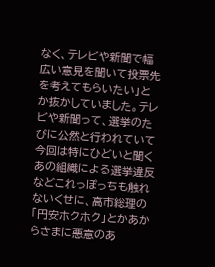なく、テレビや新聞で幅広い意見を聞いて投票先を考えてもらいたい」とか抜かしていました。テレビや新聞って、選挙のたびに公然と行われていて今回は特にひどいと聞くあの組織による選挙違反などこれっぽっちも触れないくせに、高市総理の「円安ホクホク」とかあからさまに悪意のあ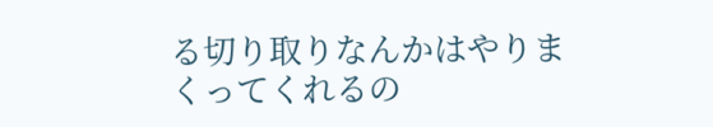る切り取りなんかはやりまくってくれるの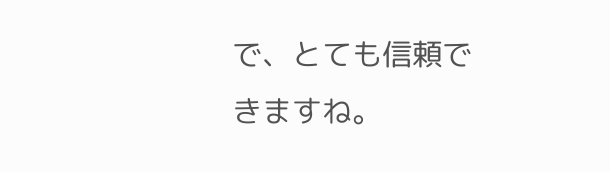で、とても信頼できますね。